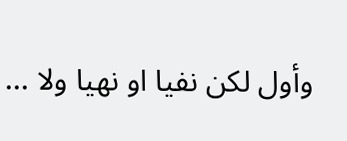وأول لكن نفيا او نهيا ولا ...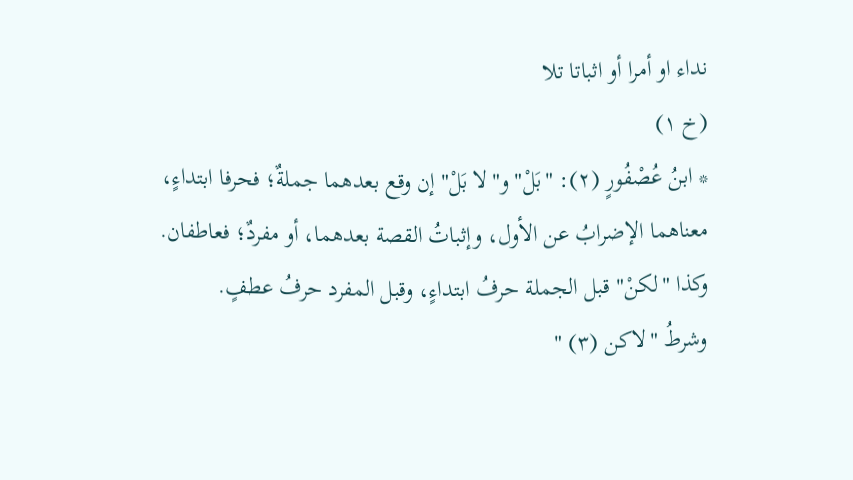نداء او أمرا أو اثباتا تلا
(خ ١)
* ابنُ عُصْفُورٍ (٢): "بَلْ" و"لا بَلْ" إن وقع بعدهما جملةٌ؛ فحرفا ابتداءٍ، معناهما الإضرابُ عن الأول، وإثباتُ القصة بعدهما، أو مفردٌ؛ فعاطفان.
وكذا "لكنْ" قبل الجملة حرفُ ابتداءٍ، وقبل المفرد حرفُ عطفٍ.
وشرطُ "لاكن (٣) "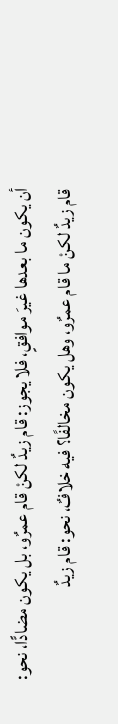أن يكون ما بعدها غيرَ موافقٍ، فلا يجوز: قام زيدٌ لكنْ قام عمرٌو، بل يكون مضادًّا، نحو: قام زيدٌ لكنْ ما قام عمرٌو، وهل يكون مخالفًا؟ فيه خلافٌ، نحو: قام زيدٌ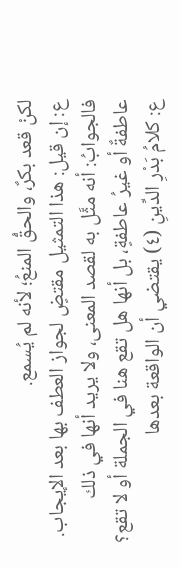لكنْ قعد بكرٌ، والحقُّ المنعُ؛ لأنه لم يُسمع.
ع: إن قيل: هذا التمثيل مقتضٍ لجواز العطف بها بعد الإيجاب.
فالجوابُ: أنه مثَّل به لقصد المعنى، ولا يريد أنها في ذلك عاطفةٌ أو غيرُ عاطفةٍ، بل أنها هل تقع هنا في الجملة أو لا تقع؟
ع: كلامُ بَدْرِ الدِّينِ (٤) يقتضي أن الواقعة بعدها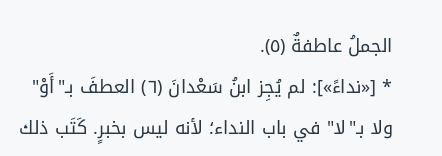الجملُ عاطفةٌ (٥).
* [«نداءً»]: لم يُجِز ابنُ سَعْدانَ (٦) العطفَ بـ"أَوْ" ولا بـ"لا" في باب النداء؛ لأنه ليس بخبرٍ. كَتَب ذلك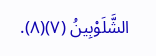الشَّلَوْبِينُ (٧)(٨).